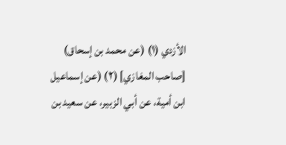الأزدي (١) (عن محمد بن إسحاق) [صاحب المغازي] (٢) (عن إسماعيل ابن أمية، عن أبي الزبير، عن سعيد بن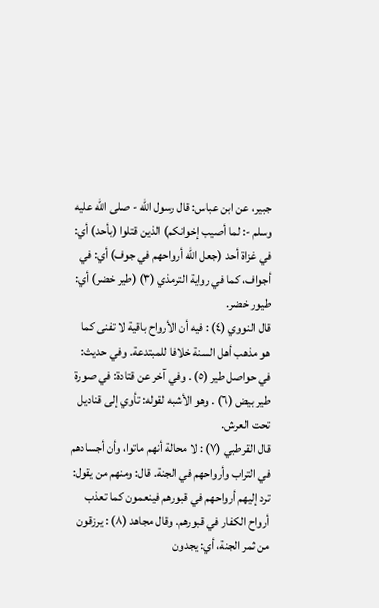جبير، عن ابن عباس: قال رسول الله - صلى الله عليه وسلم -: لما أصيب إخوانكم) الذين قتلوا (بأحد) أي: في غزاة أحد (جعل الله أرواحهم في جوف) أي: في أجواف، كما في رواية الترمذي (٣) (طير خضر) أي: طيور خضر.
قال النووي (٤) : فيه أن الأرواح باقية لا تفنى كما هو مذهب أهل السنة خلافا للمبتدعة. وفي حديث: في حواصل طير (٥) . وفي آخر عن قتادة: في صورة طير بيض (٦) . وهو الأشبه لقوله: تأوي إلى قناديل تحت العرش.
قال القرطبي (٧) : لا محالة أنهم ماتوا، وأن أجسادهم في التراب وأرواحهم في الجنة. قال: ومنهم من يقول: ترد إليهم أرواحهم في قبورهم فينعمون كما تعذب أرواح الكفار في قبورهم. وقال مجاهد (٨) : يرزقون من ثمر الجنة، أي: يجدون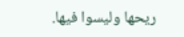ريحها وليسوا فيها.